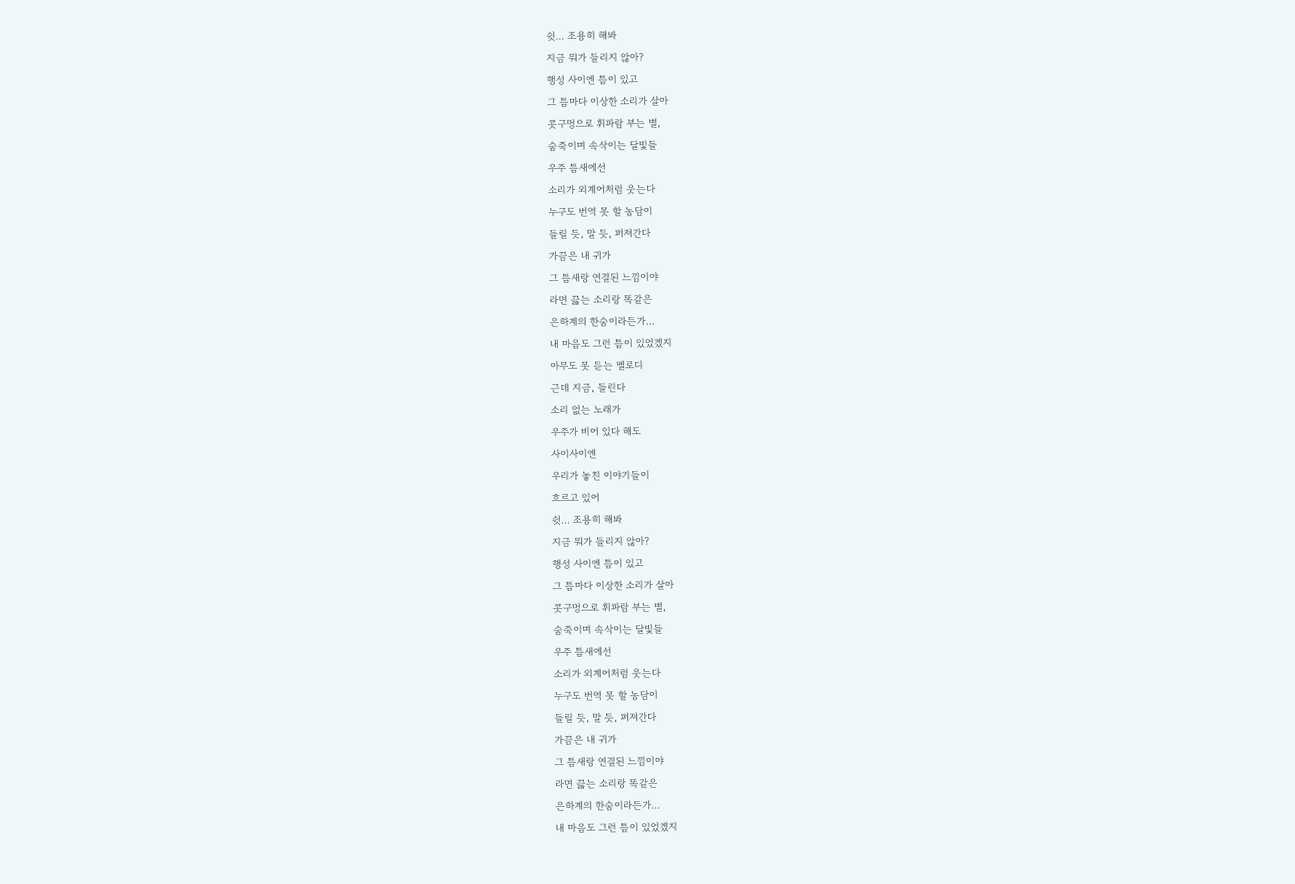쉿… 조용히 해봐
지금 뭐가 들리지 않아?
행성 사이엔 틈이 있고
그 틈마다 이상한 소리가 살아
콧구멍으로 휘파람 부는 별,
숨죽이며 속삭이는 달빛들
우주 틈새에선
소리가 외계어처럼 웃는다
누구도 번역 못 할 농담이
들릴 듯, 말 듯, 퍼져간다
가끔은 내 귀가
그 틈새랑 연결된 느낌이야
라면 끓는 소리랑 똑같은
은하계의 한숨이라든가…
내 마음도 그런 틈이 있었겠지
아무도 못 듣는 멜로디
근데 지금, 들린다
소리 없는 노래가
우주가 비어 있다 해도
사이사이엔
우리가 놓친 이야기들이
흐르고 있어
쉿… 조용히 해봐
지금 뭐가 들리지 않아?
행성 사이엔 틈이 있고
그 틈마다 이상한 소리가 살아
콧구멍으로 휘파람 부는 별,
숨죽이며 속삭이는 달빛들
우주 틈새에선
소리가 외계어처럼 웃는다
누구도 번역 못 할 농담이
들릴 듯, 말 듯, 퍼져간다
가끔은 내 귀가
그 틈새랑 연결된 느낌이야
라면 끓는 소리랑 똑같은
은하계의 한숨이라든가…
내 마음도 그런 틈이 있었겠지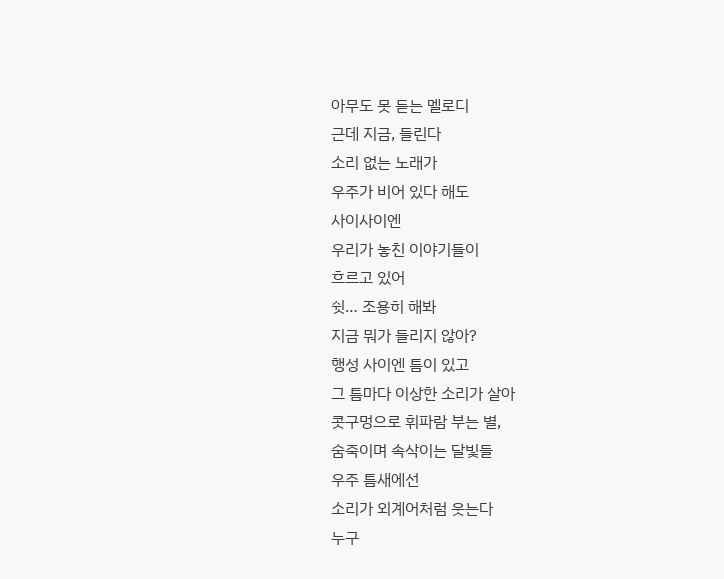아무도 못 듣는 멜로디
근데 지금, 들린다
소리 없는 노래가
우주가 비어 있다 해도
사이사이엔
우리가 놓친 이야기들이
흐르고 있어
쉿… 조용히 해봐
지금 뭐가 들리지 않아?
행성 사이엔 틈이 있고
그 틈마다 이상한 소리가 살아
콧구멍으로 휘파람 부는 별,
숨죽이며 속삭이는 달빛들
우주 틈새에선
소리가 외계어처럼 웃는다
누구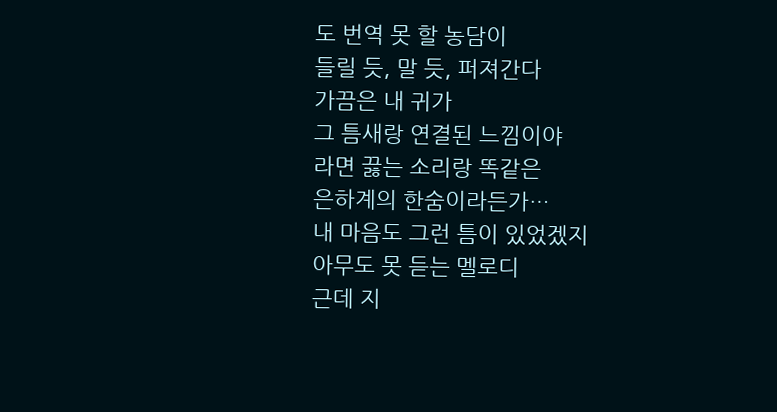도 번역 못 할 농담이
들릴 듯, 말 듯, 퍼져간다
가끔은 내 귀가
그 틈새랑 연결된 느낌이야
라면 끓는 소리랑 똑같은
은하계의 한숨이라든가…
내 마음도 그런 틈이 있었겠지
아무도 못 듣는 멜로디
근데 지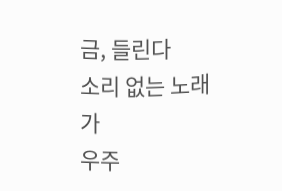금, 들린다
소리 없는 노래가
우주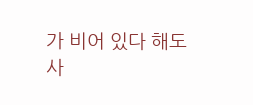가 비어 있다 해도
사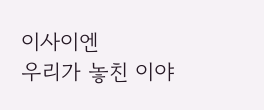이사이엔
우리가 놓친 이야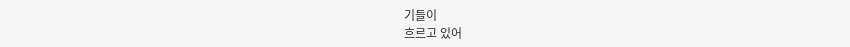기들이
흐르고 있어